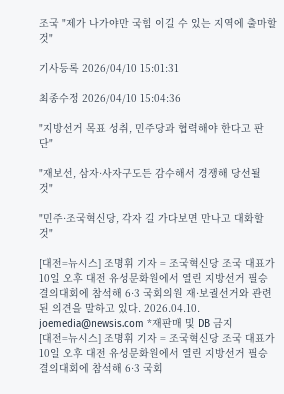조국 "제가 나가야만 국힘 이길 수 있는 지역에 출마할 것"

기사등록 2026/04/10 15:01:31

최종수정 2026/04/10 15:04:36

"지방선거 목표 성취, 민주당과 협력해야 한다고 판단"

"재보선, 삼자·사자구도든 감수해서 경쟁해 당선될 것"

"민주·조국혁신당, 각자 길 가다보면 만나고 대화할 것"

[대전=뉴시스] 조명휘 기자 = 조국혁신당 조국 대표가 10일 오후 대전 유성문화원에서 열린 지방선거 필승결의대회에 참석해 6·3 국회의원 재·보궐선거와 관련된 의견을 말하고 있다. 2026.04.10. joemedia@newsis.com *재판매 및 DB 금지
[대전=뉴시스] 조명휘 기자 = 조국혁신당 조국 대표가 10일 오후 대전 유성문화원에서 열린 지방선거 필승결의대회에 참석해 6·3 국회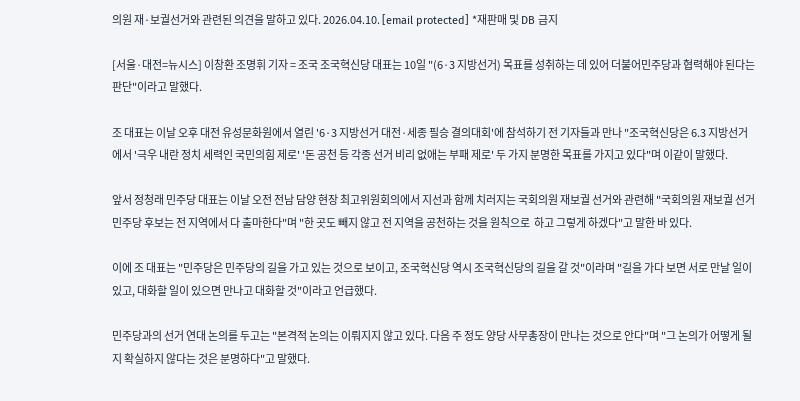의원 재·보궐선거와 관련된 의견을 말하고 있다. 2026.04.10. [email protected] *재판매 및 DB 금지

[서울·대전=뉴시스] 이창환 조명휘 기자 = 조국 조국혁신당 대표는 10일 "(6·3 지방선거) 목표를 성취하는 데 있어 더불어민주당과 협력해야 된다는 판단"이라고 말했다.

조 대표는 이날 오후 대전 유성문화원에서 열린 '6·3 지방선거 대전·세종 필승 결의대회'에 참석하기 전 기자들과 만나 "조국혁신당은 6.3 지방선거에서 '극우 내란 정치 세력인 국민의힘 제로' '돈 공천 등 각종 선거 비리 없애는 부패 제로' 두 가지 분명한 목표를 가지고 있다"며 이같이 말했다.

앞서 정청래 민주당 대표는 이날 오전 전남 담양 현장 최고위원회의에서 지선과 함께 치러지는 국회의원 재보궐 선거와 관련해 "국회의원 재보궐 선거 민주당 후보는 전 지역에서 다 출마한다"며 "한 곳도 빼지 않고 전 지역을 공천하는 것을 원칙으로  하고 그렇게 하겠다"고 말한 바 있다.

이에 조 대표는 "민주당은 민주당의 길을 가고 있는 것으로 보이고, 조국혁신당 역시 조국혁신당의 길을 갈 것"이라며 "길을 가다 보면 서로 만날 일이 있고, 대화할 일이 있으면 만나고 대화할 것"이라고 언급했다.

민주당과의 선거 연대 논의를 두고는 "본격적 논의는 이뤄지지 않고 있다. 다음 주 정도 양당 사무총장이 만나는 것으로 안다"며 "그 논의가 어떻게 될지 확실하지 않다는 것은 분명하다"고 말했다.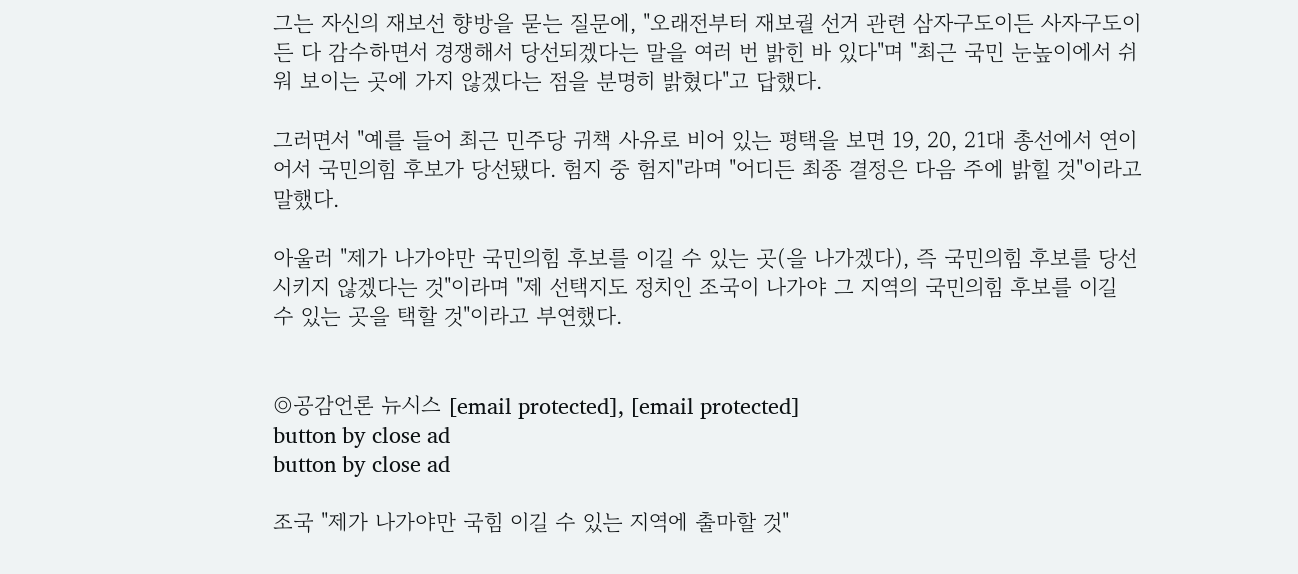그는 자신의 재보선 향방을 묻는 질문에, "오래전부터 재보궐 선거 관련 삼자구도이든 사자구도이든 다 감수하면서 경쟁해서 당선되겠다는 말을 여러 번 밝힌 바 있다"며 "최근 국민 눈높이에서 쉬워 보이는 곳에 가지 않겠다는 점을 분명히 밝혔다"고 답했다.

그러면서 "예를 들어 최근 민주당 귀책 사유로 비어 있는 평택을 보면 19, 20, 21대 총선에서 연이어서 국민의힘 후보가 당선됐다. 험지 중 험지"라며 "어디든 최종 결정은 다음 주에 밝힐 것"이라고 말했다.

아울러 "제가 나가야만 국민의힘 후보를 이길 수 있는 곳(을 나가겠다), 즉 국민의힘 후보를 당선시키지 않겠다는 것"이라며 "제 선택지도 정치인 조국이 나가야 그 지역의 국민의힘 후보를 이길 수 있는 곳을 택할 것"이라고 부연했다.


◎공감언론 뉴시스 [email protected], [email protected]
button by close ad
button by close ad

조국 "제가 나가야만 국힘 이길 수 있는 지역에 출마할 것"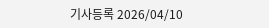기사등록 2026/04/10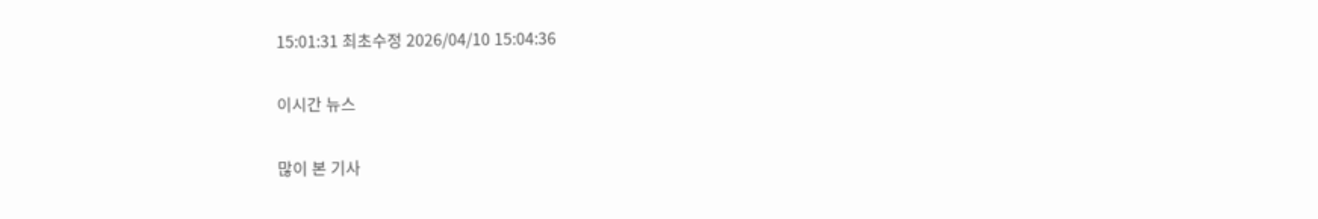15:01:31 최초수정 2026/04/10 15:04:36

이시간 뉴스

많이 본 기사